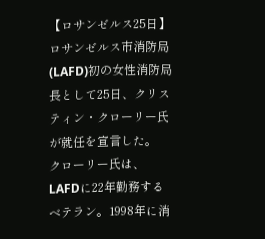【ロサンゼルス25日】ロサンゼルス市消防局(LAFD)初の女性消防局長として25日、クリスティン・クローリー氏が就任を宣言した。
クローリー氏は、LAFDに22年勤務するベテラン。1998年に消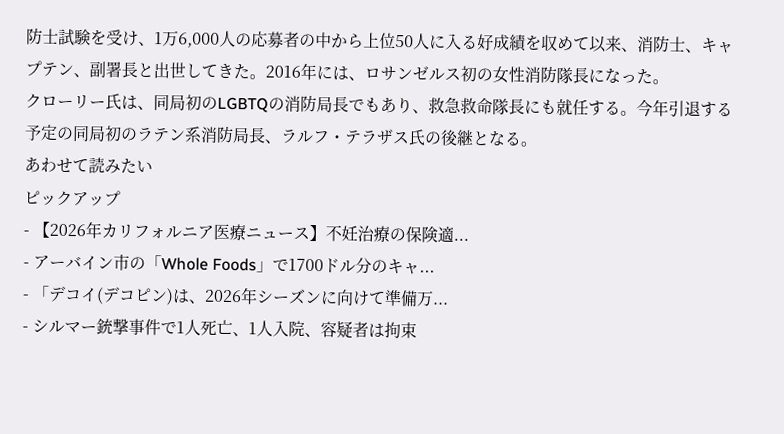防士試験を受け、1万6,000人の応募者の中から上位50人に入る好成績を収めて以来、消防士、キャプテン、副署長と出世してきた。2016年には、ロサンゼルス初の女性消防隊長になった。
クローリー氏は、同局初のLGBTQの消防局長でもあり、救急救命隊長にも就任する。今年引退する予定の同局初のラテン系消防局長、ラルフ・テラザス氏の後継となる。
あわせて読みたい
ピックアップ
- 【2026年カリフォルニア医療ニュース】不妊治療の保険適...
- アーバイン市の「Whole Foods」で1700ドル分のキャ...
- 「デコイ(デコピン)は、2026年シーズンに向けて準備万...
- シルマー銃撃事件で1人死亡、1人入院、容疑者は拘束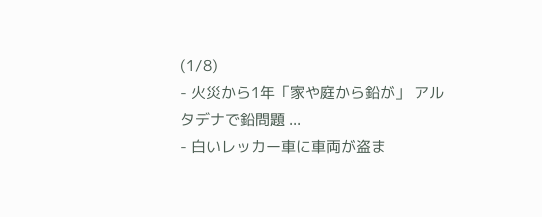(1/8)
- 火災から1年「家や庭から鉛が」 アルタデナで鉛問題 ...
- 白いレッカー車に車両が盗ま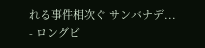れる事件相次ぐ サンバナデ...
- ロングビ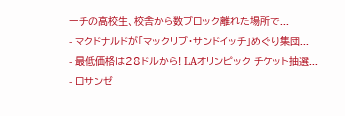ーチの高校生、校舎から数ブロック離れた場所で...
- マクドナルドが「マックリブ・サンドイッチ」めぐり集団...
- 最低価格は28ドルから! LAオリンピック チケット抽選...
- ロサンゼ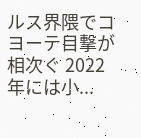ルス界隈でコヨーテ目撃が相次ぐ 2022年には小...